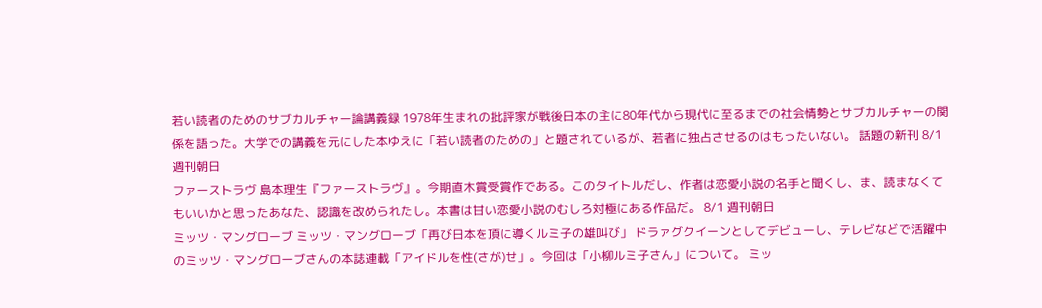若い読者のためのサブカルチャー論講義録 1978年生まれの批評家が戦後日本の主に80年代から現代に至るまでの社会情勢とサブカルチャーの関係を語った。大学での講義を元にした本ゆえに「若い読者のための」と題されているが、若者に独占させるのはもったいない。 話題の新刊 8/1 週刊朝日
ファーストラヴ 島本理生『ファーストラヴ』。今期直木賞受賞作である。このタイトルだし、作者は恋愛小説の名手と聞くし、ま、読まなくてもいいかと思ったあなた、認識を改められたし。本書は甘い恋愛小説のむしろ対極にある作品だ。 8/1 週刊朝日
ミッツ・マングローブ ミッツ・マングローブ「再び日本を頂に導くルミ子の雄叫び」 ドラァグクイーンとしてデビューし、テレビなどで活躍中のミッツ・マングローブさんの本誌連載「アイドルを性(さが)せ」。今回は「小柳ルミ子さん」について。 ミッ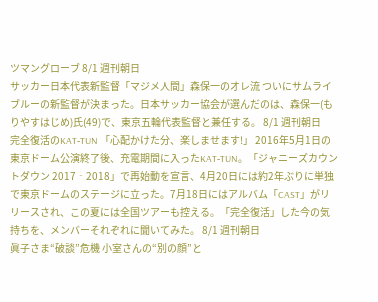ツマングローブ 8/1 週刊朝日
サッカー日本代表新監督「マジメ人間」森保一のオレ流 ついにサムライブルーの新監督が決まった。日本サッカー協会が選んだのは、森保一(もりやすはじめ)氏(49)で、東京五輪代表監督と兼任する。 8/1 週刊朝日
完全復活のKAT‐TUN 「心配かけた分、楽しませます!」 2016年5月1日の東京ドーム公演終了後、充電期間に入ったKAT‐TUN。「ジャニーズカウントダウン 2017‐2018」で再始動を宣言、4月20日には約2年ぶりに単独で東京ドームのステージに立った。7月18日にはアルバム「CAST」がリリースされ、この夏には全国ツアーも控える。「完全復活」した今の気持ちを、メンバーそれぞれに聞いてみた。 8/1 週刊朝日
眞子さま“破談”危機 小室さんの“別の顔”と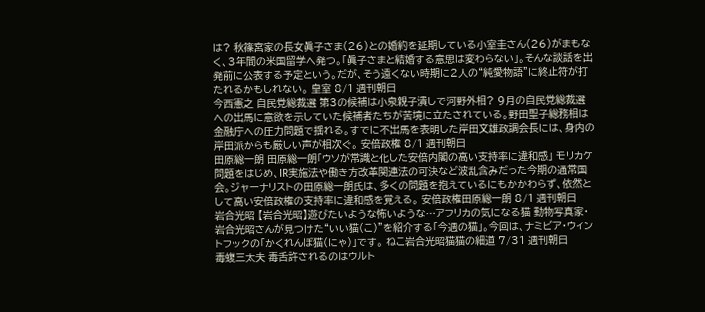は? 秋篠宮家の長女眞子さま(26)との婚約を延期している小室圭さん(26)がまもなく、3年間の米国留学へ発つ。「眞子さまと結婚する意思は変わらない」。そんな談話を出発前に公表する予定という。だが、そう遠くない時期に2人の“純愛物語”に終止符が打たれるかもしれない。 皇室 8/1 週刊朝日
今西憲之 自民党総裁選 第3の候補は小泉親子潰しで河野外相? 9月の自民党総裁選への出馬に意欲を示していた候補者たちが苦境に立たされている。野田聖子総務相は金融庁への圧力問題で揺れる。すでに不出馬を表明した岸田文雄政調会長には、身内の岸田派からも厳しい声が相次ぐ。 安倍政権 8/1 週刊朝日
田原総一朗 田原総一朗「ウソが常識と化した安倍内閣の高い支持率に違和感」 モリカケ問題をはじめ、IR実施法や働き方改革関連法の可決など波乱含みだった今期の通常国会。ジャーナリストの田原総一朗氏は、多くの問題を抱えているにもかかわらず、依然として高い安倍政権の支持率に違和感を覚える。 安倍政権田原総一朗 8/1 週刊朝日
岩合光昭 【岩合光昭】遊びたいような怖いような…アフリカの気になる猫 動物写真家・岩合光昭さんが見つけた“いい猫(こ)”を紹介する「今週の猫」。今回は、ナミビア・ウィントフックの「かくれんぼ猫(にゃ)」です。 ねこ岩合光昭猫猫の細道 7/31 週刊朝日
毒蝮三太夫 毒舌許されるのはウルト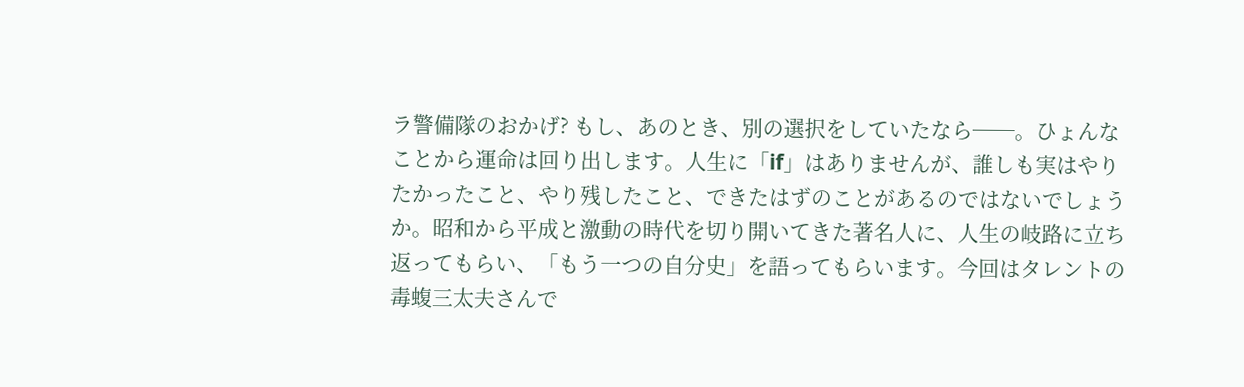ラ警備隊のおかげ? もし、あのとき、別の選択をしていたなら──。ひょんなことから運命は回り出します。人生に「if」はありませんが、誰しも実はやりたかったこと、やり残したこと、できたはずのことがあるのではないでしょうか。昭和から平成と激動の時代を切り開いてきた著名人に、人生の岐路に立ち返ってもらい、「もう一つの自分史」を語ってもらいます。今回はタレントの毒蝮三太夫さんで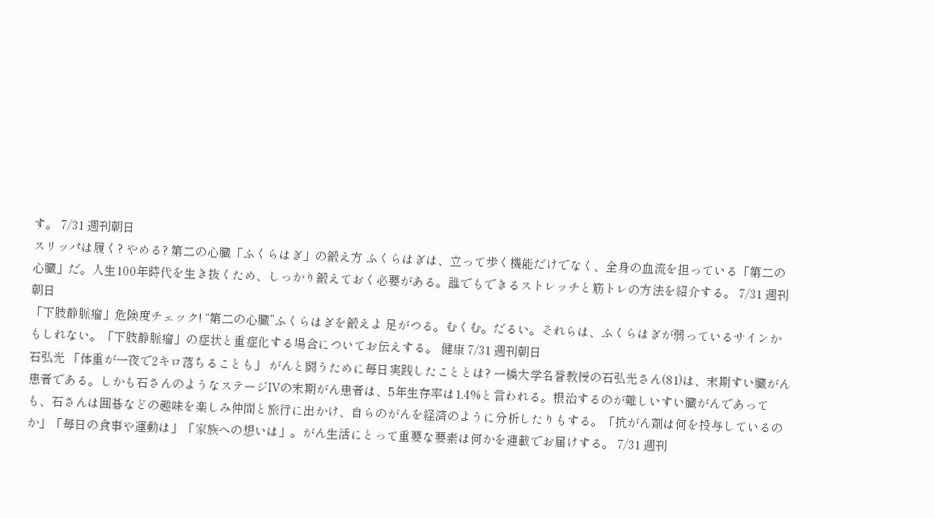す。 7/31 週刊朝日
スリッパは履く? やめる? 第二の心臓「ふくらはぎ」の鍛え方 ふくらはぎは、立って歩く機能だけでなく、全身の血流を担っている「第二の心臓」だ。人生100年時代を生き抜くため、しっかり鍛えておく必要がある。誰でもできるストレッチと筋トレの方法を紹介する。 7/31 週刊朝日
「下肢静脈瘤」危険度チェック! “第二の心臓”ふくらはぎを鍛えよ 足がつる。むくむ。だるい。それらは、ふくらはぎが弱っているサインかもしれない。「下肢静脈瘤」の症状と重症化する場合についてお伝えする。 健康 7/31 週刊朝日
石弘光 「体重が一夜で2キロ落ちることも」 がんと闘うために毎日実践したこととは? 一橋大学名誉教授の石弘光さん(81)は、末期すい臓がん患者である。しかも石さんのようなステージIVの末期がん患者は、5年生存率は1.4%と言われる。根治するのが難しいすい臓がんであっても、石さんは囲碁などの趣味を楽しみ仲間と旅行に出かけ、自らのがんを経済のように分析したりもする。「抗がん剤は何を投与しているのか」「毎日の食事や運動は」「家族への想いは」。がん生活にとって重要な要素は何かを連載でお届けする。 7/31 週刊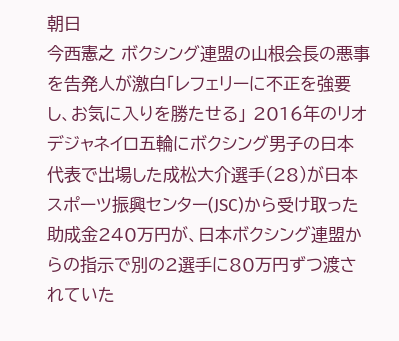朝日
今西憲之 ボクシング連盟の山根会長の悪事を告発人が激白「レフェリーに不正を強要し、お気に入りを勝たせる」 2016年のリオデジャネイロ五輪にボクシング男子の日本代表で出場した成松大介選手(28)が日本スポーツ振興センター(JSC)から受け取った助成金240万円が、日本ボクシング連盟からの指示で別の2選手に80万円ずつ渡されていた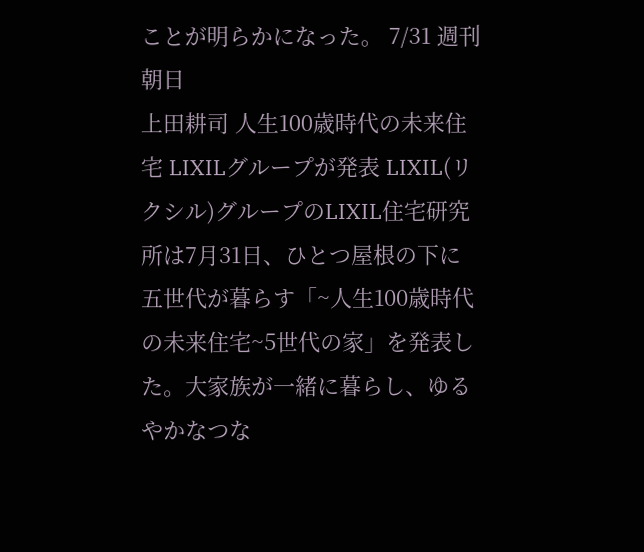ことが明らかになった。 7/31 週刊朝日
上田耕司 人生100歳時代の未来住宅 LIXILグループが発表 LIXIL(リクシル)グループのLIXIL住宅研究所は7月31日、ひとつ屋根の下に五世代が暮らす「~人生100歳時代の未来住宅~5世代の家」を発表した。大家族が一緒に暮らし、ゆるやかなつな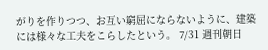がりを作りつつ、お互い窮屈にならないように、建築には様々な工夫をこらしたという。 7/31 週刊朝日